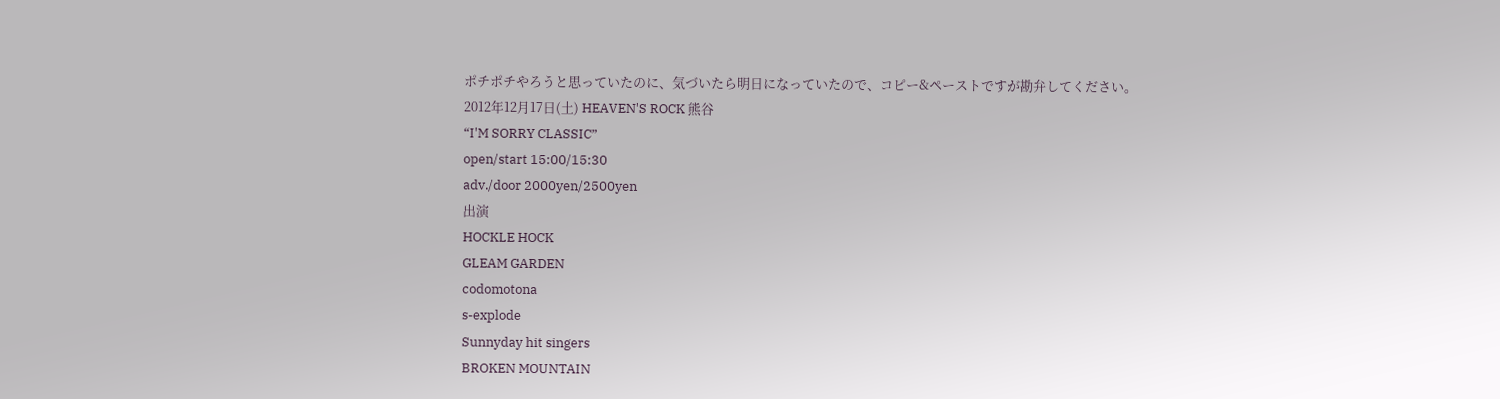ポチポチやろうと思っていたのに、気づいたら明日になっていたので、コピー&ペーストですが勘弁してください。
2012年12月17日(土) HEAVEN'S ROCK 熊谷
“I'M SORRY CLASSIC”
open/start 15:00/15:30
adv./door 2000yen/2500yen
出演
HOCKLE HOCK
GLEAM GARDEN
codomotona
s-explode
Sunnyday hit singers
BROKEN MOUNTAIN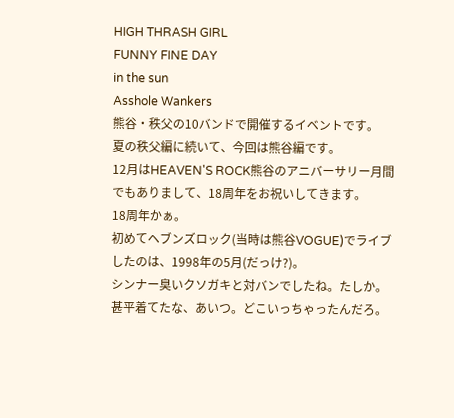HIGH THRASH GIRL
FUNNY FINE DAY
in the sun
Asshole Wankers
熊谷・秩父の10バンドで開催するイベントです。
夏の秩父編に続いて、今回は熊谷編です。
12月はHEAVEN'S ROCK熊谷のアニバーサリー月間でもありまして、18周年をお祝いしてきます。
18周年かぁ。
初めてヘブンズロック(当時は熊谷VOGUE)でライブしたのは、1998年の5月(だっけ?)。
シンナー臭いクソガキと対バンでしたね。たしか。
甚平着てたな、あいつ。どこいっちゃったんだろ。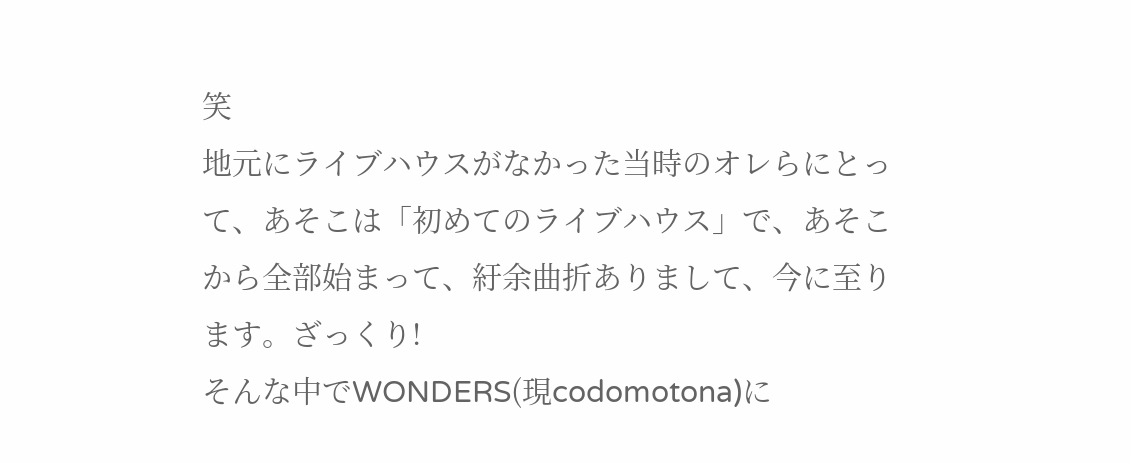笑
地元にライブハウスがなかった当時のオレらにとって、あそこは「初めてのライブハウス」で、あそこから全部始まって、紆余曲折ありまして、今に至ります。ざっくり!
そんな中でWONDERS(現codomotona)に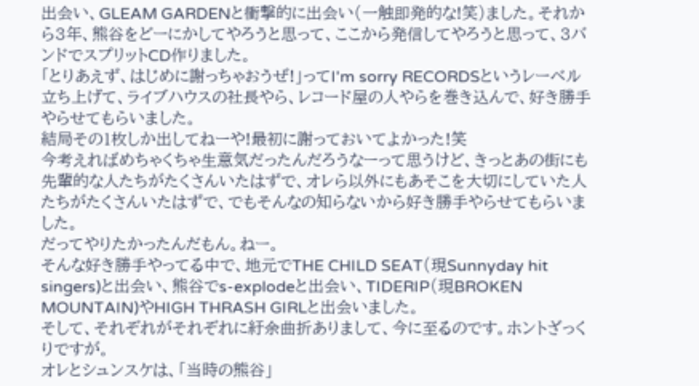出会い、GLEAM GARDENと衝撃的に出会い(一触即発的な!笑)ました。それから3年、熊谷をどーにかしてやろうと思って、ここから発信してやろうと思って、3バンドでスプリットCD作りました。
「とりあえず、はじめに謝っちゃおうぜ!」ってI'm sorry RECORDSというレーベル立ち上げて、ライブハウスの社長やら、レコード屋の人やらを巻き込んで、好き勝手やらせてもらいました。
結局その1枚しか出してねーや!最初に謝っておいてよかった!笑
今考えればめちゃくちゃ生意気だったんだろうなーって思うけど、きっとあの街にも先輩的な人たちがたくさんいたはずで、オレら以外にもあそこを大切にしていた人たちがたくさんいたはずで、でもそんなの知らないから好き勝手やらせてもらいました。
だってやりたかったんだもん。ねー。
そんな好き勝手やってる中で、地元でTHE CHILD SEAT(現Sunnyday hit singers)と出会い、熊谷でs-explodeと出会い、TIDERIP(現BROKEN MOUNTAIN)やHIGH THRASH GIRLと出会いました。
そして、それぞれがそれぞれに紆余曲折ありまして、今に至るのです。ホントざっくりですが。
オレとシュンスケは、「当時の熊谷」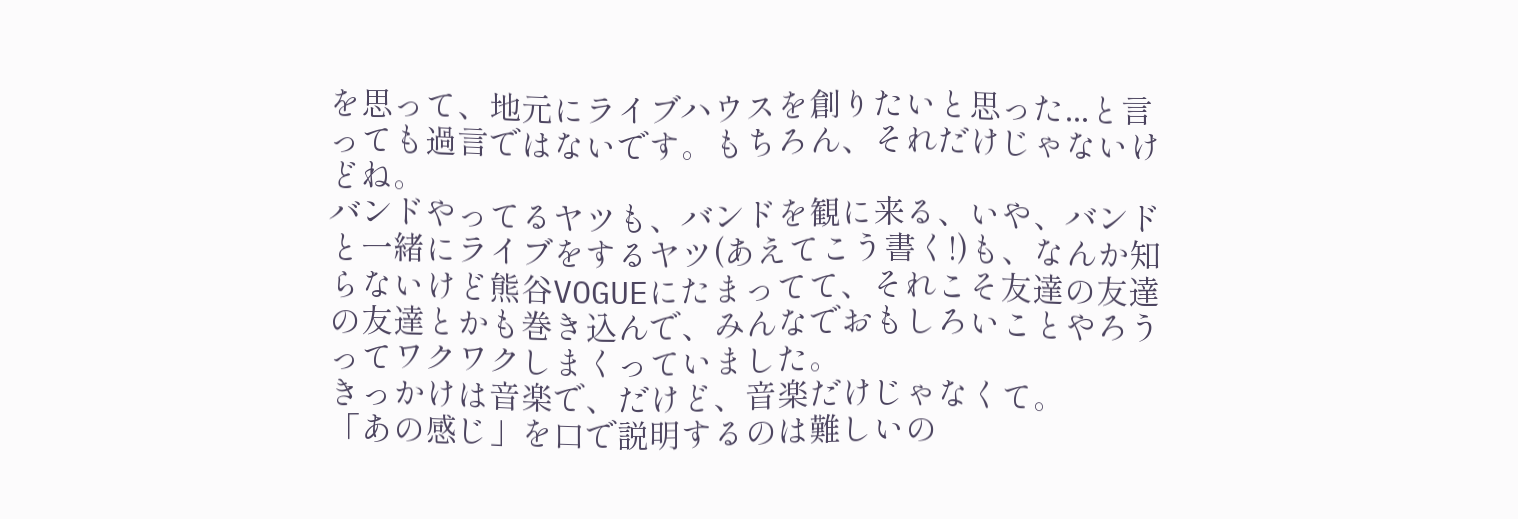を思って、地元にライブハウスを創りたいと思った...と言っても過言ではないです。もちろん、それだけじゃないけどね。
バンドやってるヤツも、バンドを観に来る、いや、バンドと一緒にライブをするヤツ(あえてこう書く!)も、なんか知らないけど熊谷VOGUEにたまってて、それこそ友達の友達の友達とかも巻き込んで、みんなでおもしろいことやろうってワクワクしまくっていました。
きっかけは音楽で、だけど、音楽だけじゃなくて。
「あの感じ」を口で説明するのは難しいの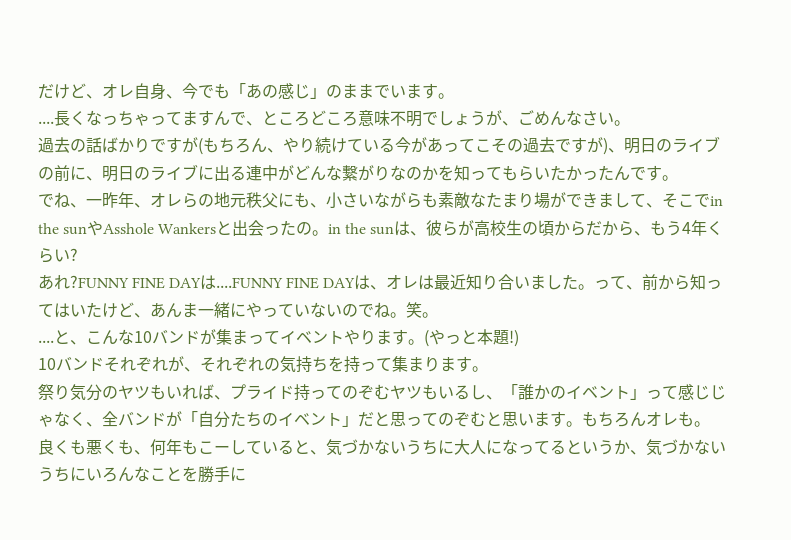だけど、オレ自身、今でも「あの感じ」のままでいます。
....長くなっちゃってますんで、ところどころ意味不明でしょうが、ごめんなさい。
過去の話ばかりですが(もちろん、やり続けている今があってこその過去ですが)、明日のライブの前に、明日のライブに出る連中がどんな繋がりなのかを知ってもらいたかったんです。
でね、一昨年、オレらの地元秩父にも、小さいながらも素敵なたまり場ができまして、そこでin the sunやAsshole Wankersと出会ったの。in the sunは、彼らが高校生の頃からだから、もう4年くらい?
あれ?FUNNY FINE DAYは....FUNNY FINE DAYは、オレは最近知り合いました。って、前から知ってはいたけど、あんま一緒にやっていないのでね。笑。
....と、こんな10バンドが集まってイベントやります。(やっと本題!)
10バンドそれぞれが、それぞれの気持ちを持って集まります。
祭り気分のヤツもいれば、プライド持ってのぞむヤツもいるし、「誰かのイベント」って感じじゃなく、全バンドが「自分たちのイベント」だと思ってのぞむと思います。もちろんオレも。
良くも悪くも、何年もこーしていると、気づかないうちに大人になってるというか、気づかないうちにいろんなことを勝手に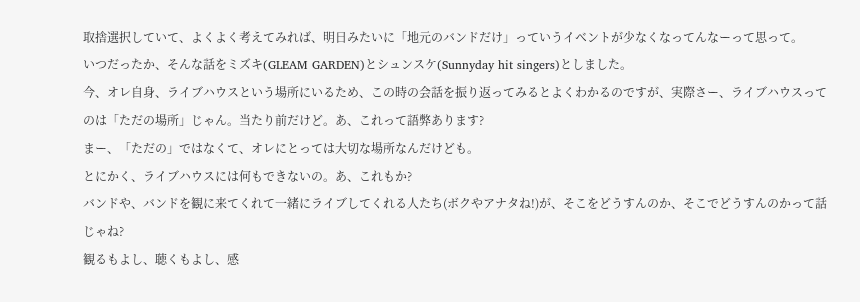取捨選択していて、よくよく考えてみれば、明日みたいに「地元のバンドだけ」っていうイベントが少なくなってんなーって思って。
いつだったか、そんな話をミズキ(GLEAM GARDEN)とシュンスケ(Sunnyday hit singers)としました。
今、オレ自身、ライブハウスという場所にいるため、この時の会話を振り返ってみるとよくわかるのですが、実際さー、ライブハウスってのは「ただの場所」じゃん。当たり前だけど。あ、これって語弊あります?
まー、「ただの」ではなくて、オレにとっては大切な場所なんだけども。
とにかく、ライブハウスには何もできないの。あ、これもか?
バンドや、バンドを観に来てくれて一緒にライブしてくれる人たち(ボクやアナタね!)が、そこをどうすんのか、そこでどうすんのかって話じゃね?
観るもよし、聴くもよし、感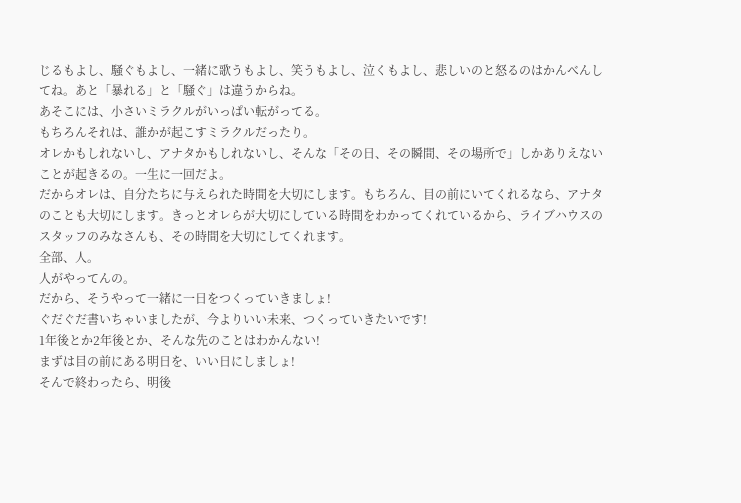じるもよし、騒ぐもよし、一緒に歌うもよし、笑うもよし、泣くもよし、悲しいのと怒るのはかんべんしてね。あと「暴れる」と「騒ぐ」は違うからね。
あそこには、小さいミラクルがいっぱい転がってる。
もちろんそれは、誰かが起こすミラクルだったり。
オレかもしれないし、アナタかもしれないし、そんな「その日、その瞬間、その場所で」しかありえないことが起きるの。一生に一回だよ。
だからオレは、自分たちに与えられた時間を大切にします。もちろん、目の前にいてくれるなら、アナタのことも大切にします。きっとオレらが大切にしている時間をわかってくれているから、ライブハウスのスタッフのみなさんも、その時間を大切にしてくれます。
全部、人。
人がやってんの。
だから、そうやって一緒に一日をつくっていきましょ!
ぐだぐだ書いちゃいましたが、今よりいい未来、つくっていきたいです!
1年後とか2年後とか、そんな先のことはわかんない!
まずは目の前にある明日を、いい日にしましょ!
そんで終わったら、明後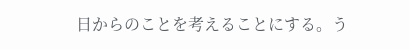日からのことを考えることにする。う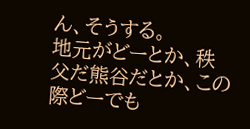ん、そうする。
地元がどーとか、秩父だ熊谷だとか、この際どーでも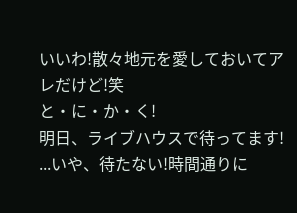いいわ!散々地元を愛しておいてアレだけど!笑
と・に・か・く!
明日、ライブハウスで待ってます!
...いや、待たない!時間通りに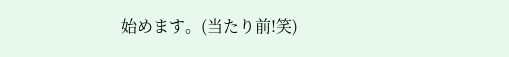始めます。(当たり前!笑)